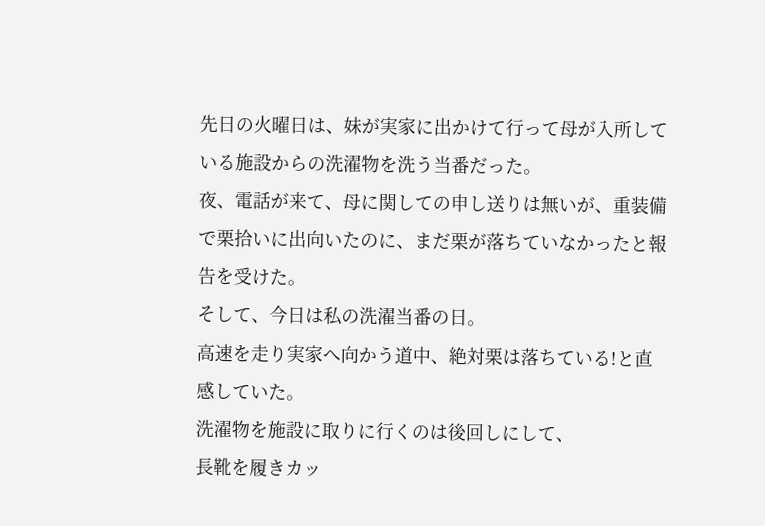先日の火曜日は、妹が実家に出かけて行って母が入所している施設からの洗濯物を洗う当番だった。
夜、電話が来て、母に関しての申し送りは無いが、重装備で栗拾いに出向いたのに、まだ栗が落ちていなかったと報告を受けた。
そして、今日は私の洗濯当番の日。
高速を走り実家へ向かう道中、絶対栗は落ちている!と直感していた。
洗濯物を施設に取りに行くのは後回しにして、
長靴を履きカッ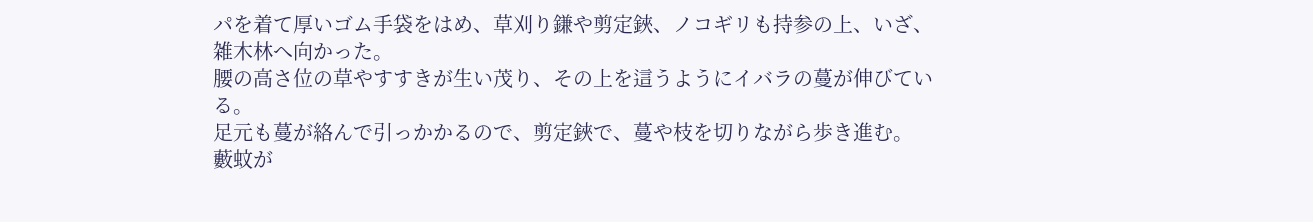パを着て厚いゴム手袋をはめ、草刈り鎌や剪定鋏、ノコギリも持参の上、いざ、雑木林へ向かった。
腰の高さ位の草やすすきが生い茂り、その上を這うようにイバラの蔓が伸びている。
足元も蔓が絡んで引っかかるので、剪定鋏で、蔓や枝を切りながら歩き進む。
藪蚊が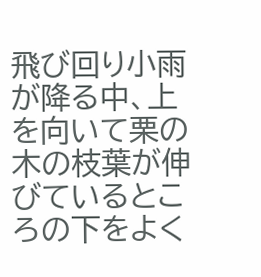飛び回り小雨が降る中、上を向いて栗の木の枝葉が伸びているところの下をよく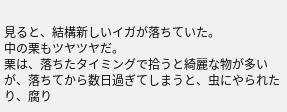見ると、結構新しいイガが落ちていた。
中の栗もツヤツヤだ。
栗は、落ちたタイミングで拾うと綺麗な物が多いが、落ちてから数日過ぎてしまうと、虫にやられたり、腐り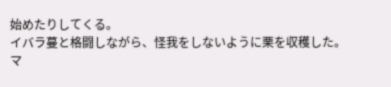始めたりしてくる。
イバラ蔓と格闘しながら、怪我をしないように栗を収穫した。
マ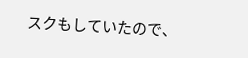スクもしていたので、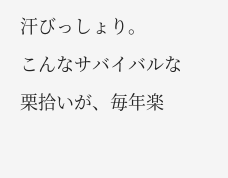汗びっしょり。
こんなサバイバルな栗拾いが、毎年楽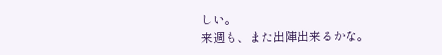しい。
来週も、また出陣出来るかな。